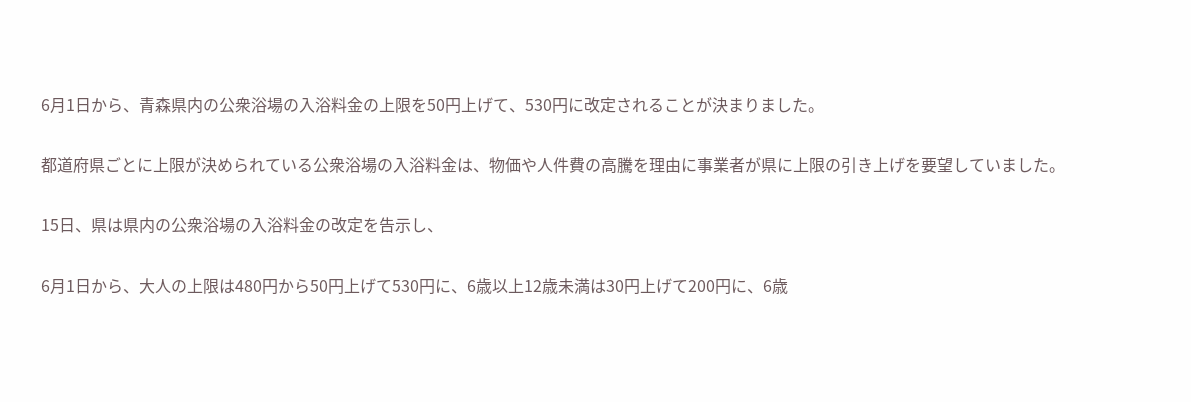6月1日から、青森県内の公衆浴場の入浴料金の上限を50円上げて、530円に改定されることが決まりました。

都道府県ごとに上限が決められている公衆浴場の入浴料金は、物価や人件費の高騰を理由に事業者が県に上限の引き上げを要望していました。

15日、県は県内の公衆浴場の入浴料金の改定を告示し、

6月1日から、大人の上限は480円から50円上げて530円に、6歳以上12歳未満は30円上げて200円に、6歳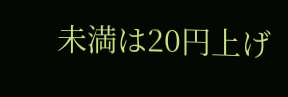未満は20円上げ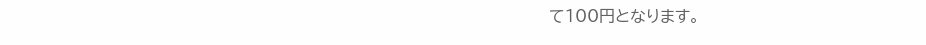て100円となります。